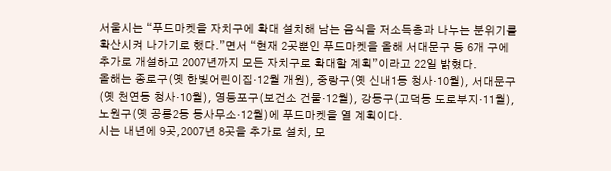서울시는 “푸드마켓을 자치구에 확대 설치해 남는 음식을 저소득층과 나누는 분위기를 확산시켜 나가기로 했다.”면서 “현재 2곳뿐인 푸드마켓을 올해 서대문구 등 6개 구에 추가로 개설하고 2007년까지 모든 자치구로 확대할 계획”이라고 22일 밝혔다.
올해는 종로구(옛 한빛어린이집·12월 개원), 중랑구(옛 신내1동 청사·10월), 서대문구(옛 천연동 청사·10월), 영등포구(보건소 건물·12월), 강동구(고덕동 도로부지·11월), 노원구(옛 공릉2동 동사무소·12월)에 푸드마켓을 열 계획이다.
시는 내년에 9곳,2007년 8곳을 추가로 설치, 모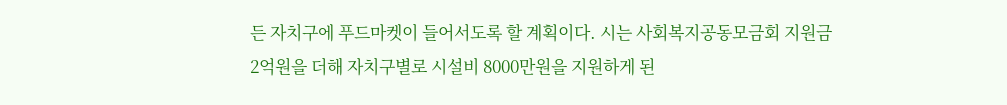든 자치구에 푸드마켓이 들어서도록 할 계획이다. 시는 사회복지공동모금회 지원금 2억원을 더해 자치구별로 시설비 8000만원을 지원하게 된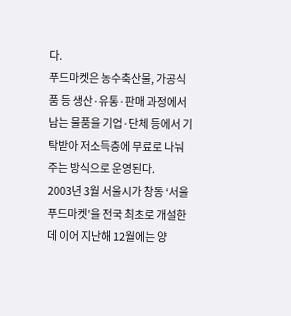다.
푸드마켓은 농수축산물, 가공식품 등 생산·유통·판매 과정에서 남는 물품을 기업·단체 등에서 기탁받아 저소득층에 무료로 나눠주는 방식으로 운영된다.
2003년 3월 서울시가 창동 ‘서울 푸드마켓’을 전국 최초로 개설한 데 이어 지난해 12월에는 양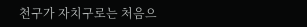천구가 자치구로는 처음으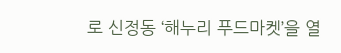로 신정동 ‘해누리 푸드마켓’을 열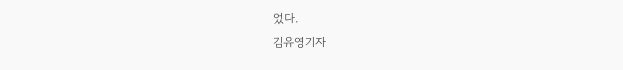었다.
김유영기자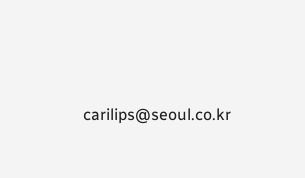carilips@seoul.co.kr